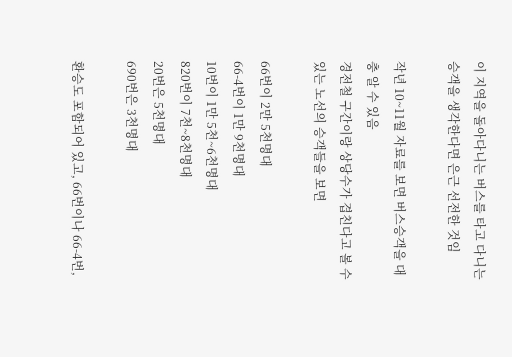이 지역을 돌아다니는 버스를 타고 다니는 승객을 생각한다면 은근 선전한 것임

작년 10~11월 자료를 보면 버스승객을 대충 알 수 있음
경전철 구간이랑 상당수가 겹친다고 볼 수 있는 노선의 승객들을 보면

66번이 2만 5천명대
66-4번이 1만 9천명대
10번이 1만 5천~6천명대
820번이 7천~8천명대
20번은 5천명대
690번은 3천명대

환승도 포함되어 있고, 66번이나 66-4번,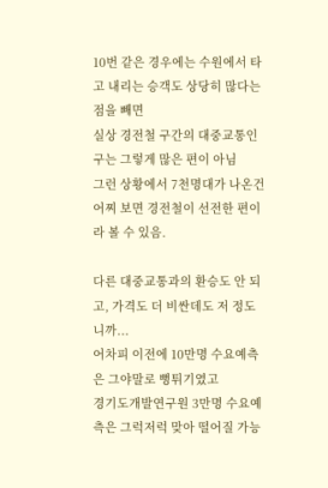10번 같은 경우에는 수원에서 타고 내리는 승객도 상당히 많다는 점을 빼면
실상 경전철 구간의 대중교통인구는 그렇게 많은 편이 아님
그런 상황에서 7천명대가 나온건 어찌 보면 경전철이 선전한 편이라 볼 수 있음.

다른 대중교통과의 환승도 안 되고, 가격도 더 비싼데도 저 정도니까...
어차피 이전에 10만명 수요예측은 그야말로 뻥튀기였고
경기도개발연구원 3만명 수요예측은 그럭저럭 맞아 떨어질 가능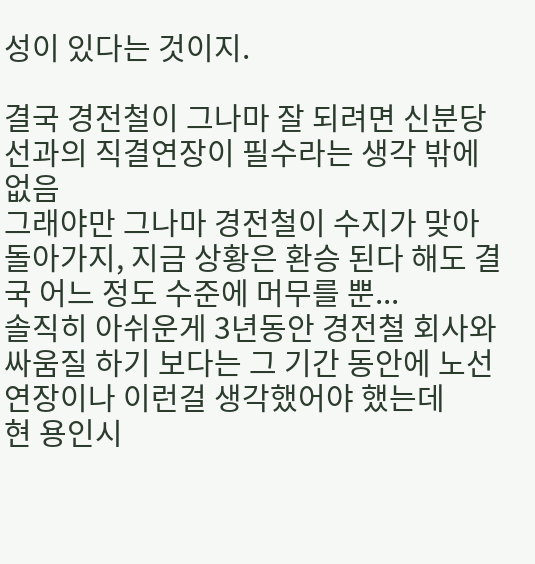성이 있다는 것이지.

결국 경전철이 그나마 잘 되려면 신분당선과의 직결연장이 필수라는 생각 밖에 없음
그래야만 그나마 경전철이 수지가 맞아 돌아가지, 지금 상황은 환승 된다 해도 결국 어느 정도 수준에 머무를 뿐...
솔직히 아쉬운게 3년동안 경전철 회사와 싸움질 하기 보다는 그 기간 동안에 노선연장이나 이런걸 생각했어야 했는데
현 용인시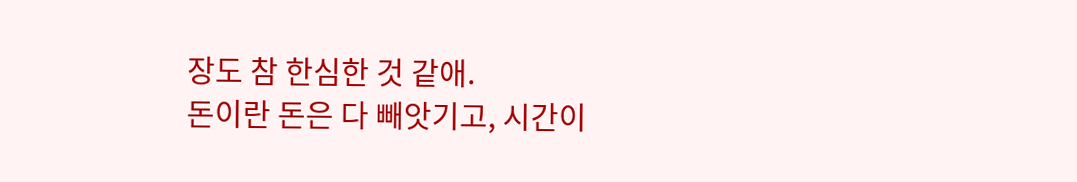장도 참 한심한 것 같애.
돈이란 돈은 다 빼앗기고, 시간이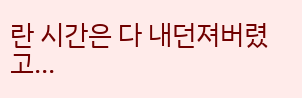란 시간은 다 내던져버렸고...